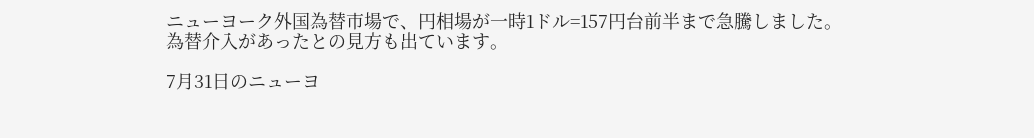ニューヨーク外国為替市場で、円相場が一時1ドル=157円台前半まで急騰しました。為替介入があったとの見方も出ています。

7月31日のニューヨ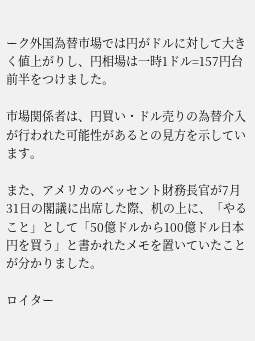ーク外国為替市場では円がドルに対して大きく値上がりし、円相場は一時1ドル=157円台前半をつけました。

市場関係者は、円買い・ドル売りの為替介入が行われた可能性があるとの見方を示しています。

また、アメリカのベッセント財務長官が7月31日の閣議に出席した際、机の上に、「やること」として「50億ドルから100億ドル日本円を買う」と書かれたメモを置いていたことが分かりました。

ロイター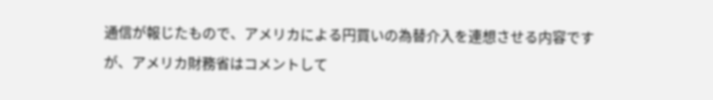通信が報じたもので、アメリカによる円買いの為替介入を連想させる内容ですが、アメリカ財務省はコメントして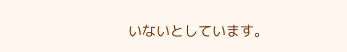いないとしています。